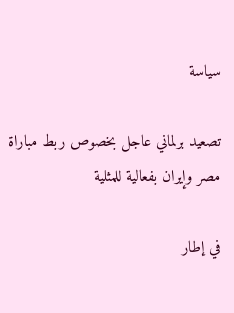سياسة

تصعيد برلماني عاجل بخصوص ربط مباراة مصر وإيران بفعالية للمثلية

في إطار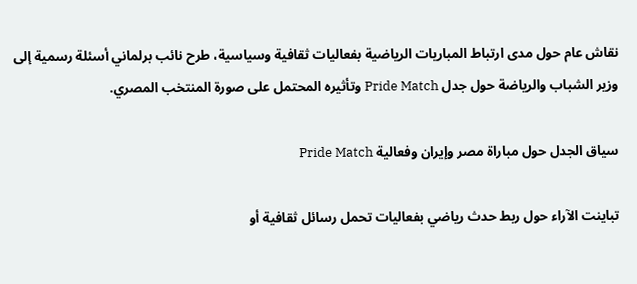نقاش عام حول مدى ارتباط المباريات الرياضية بفعاليات ثقافية وسياسية، طرح نائب برلماني أسئلة رسمية إلى وزير الشباب والرياضة حول جدل Pride Match وتأثيره المحتمل على صورة المنتخب المصري.

سياق الجدل حول مباراة مصر وإيران وفعالية Pride Match

تباينت الآراء حول ربط حدث رياضي بفعاليات تحمل رسائل ثقافية أو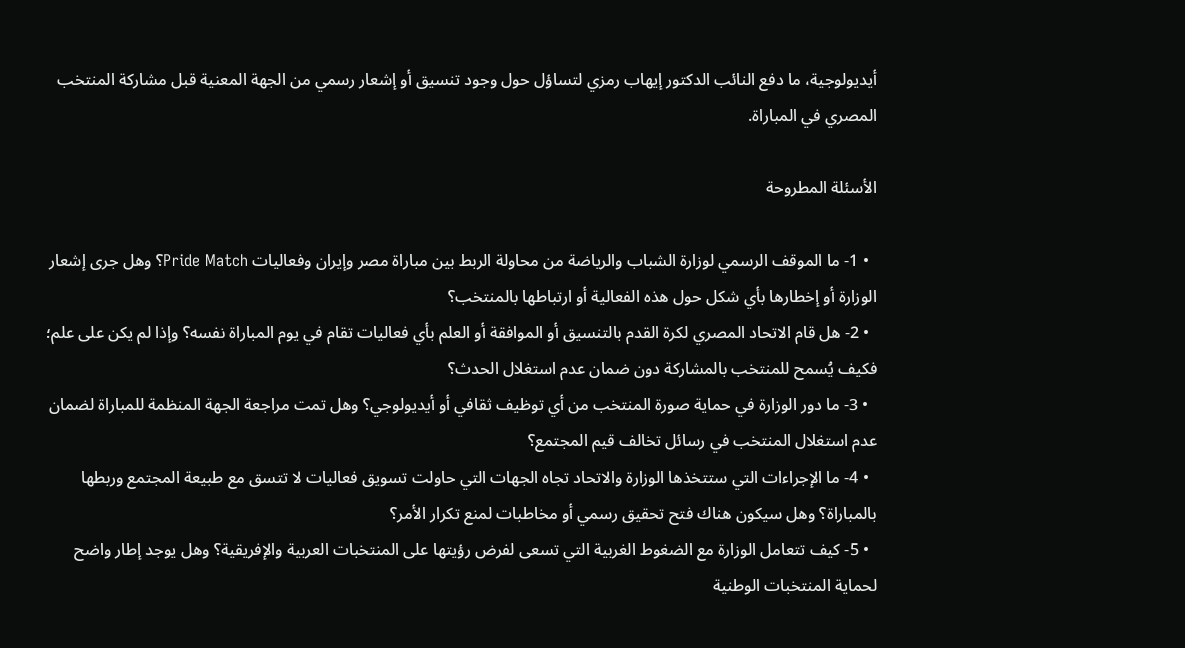أيديولوجية، ما دفع النائب الدكتور إيهاب رمزي لتساؤل حول وجود تنسيق أو إشعار رسمي من الجهة المعنية قبل مشاركة المنتخب المصري في المباراة.

الأسئلة المطروحة

  • 1- ما الموقف الرسمي لوزارة الشباب والرياضة من محاولة الربط بين مباراة مصر وإيران وفعاليات Pride Match؟ وهل جرى إشعار الوزارة أو إخطارها بأي شكل حول هذه الفعالية أو ارتباطها بالمنتخب؟
  • 2- هل قام الاتحاد المصري لكرة القدم بالتنسيق أو الموافقة أو العلم بأي فعاليات تقام في يوم المباراة نفسه؟ وإذا لم يكن على علم؛ فكيف يُسمح للمنتخب بالمشاركة دون ضمان عدم استغلال الحدث؟
  • 3- ما دور الوزارة في حماية صورة المنتخب من أي توظيف ثقافي أو أيديولوجي؟ وهل تمت مراجعة الجهة المنظمة للمباراة لضمان عدم استغلال المنتخب في رسائل تخالف قيم المجتمع؟
  • 4- ما الإجراءات التي ستتخذها الوزارة والاتحاد تجاه الجهات التي حاولت تسويق فعاليات لا تتسق مع طبيعة المجتمع وربطها بالمباراة؟ وهل سيكون هناك فتح تحقيق رسمي أو مخاطبات لمنع تكرار الأمر؟
  • 5- كيف تتعامل الوزارة مع الضغوط الغربية التي تسعى لفرض رؤيتها على المنتخبات العربية والإفريقية؟ وهل يوجد إطار واضح لحماية المنتخبات الوطنية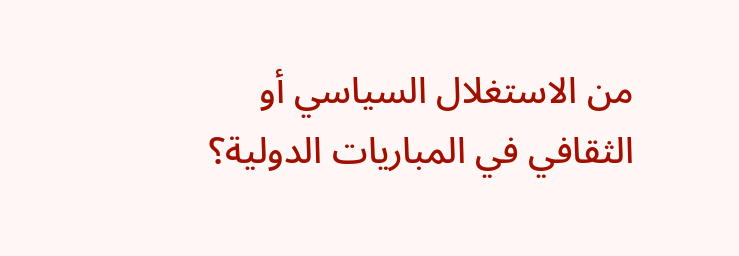من الاستغلال السياسي أو الثقافي في المباريات الدولية؟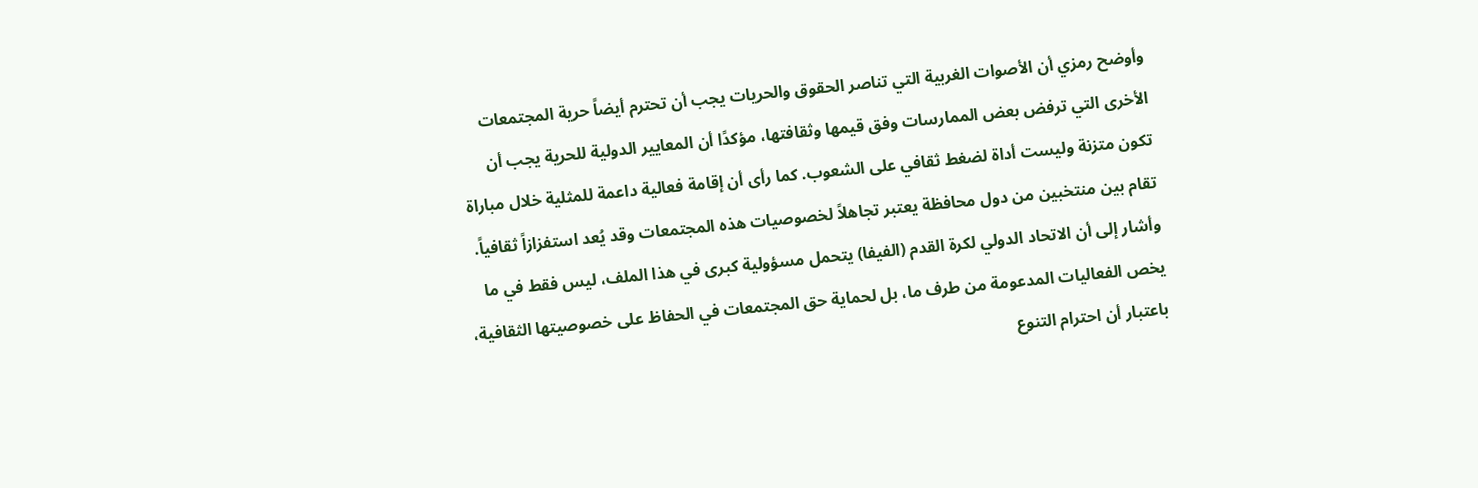وأوضح رمزي أن الأصوات الغربية التي تناصر الحقوق والحريات يجب أن تحترم أيضاً حرية المجتمعات الأخرى التي ترفض بعض الممارسات وفق قيمها وثقافتها، مؤكدًا أن المعايير الدولية للحرية يجب أن تكون متزنة وليست أداة لضغط ثقافي على الشعوب. كما رأى أن إقامة فعالية داعمة للمثلية خلال مباراة تقام بين منتخبين من دول محافظة يعتبر تجاهلاً لخصوصيات هذه المجتمعات وقد يُعد استفزازاً ثقافياً. وأشار إلى أن الاتحاد الدولي لكرة القدم (الفيفا) يتحمل مسؤولية كبرى في هذا الملف، ليس فقط في ما يخص الفعاليات المدعومة من طرف ما، بل لحماية حق المجتمعات في الحفاظ على خصوصيتها الثقافية، باعتبار أن احترام التنوع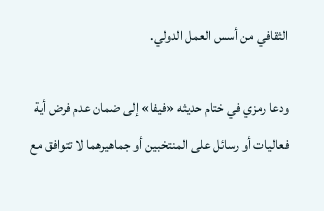الثقافي من أسس العمل الدولي.

ودعا رمزي في ختام حديثه «فيفا» إلى ضمان عدم فرض أية فعاليات أو رسائل على المنتخبين أو جماهيرهما لا تتوافق مع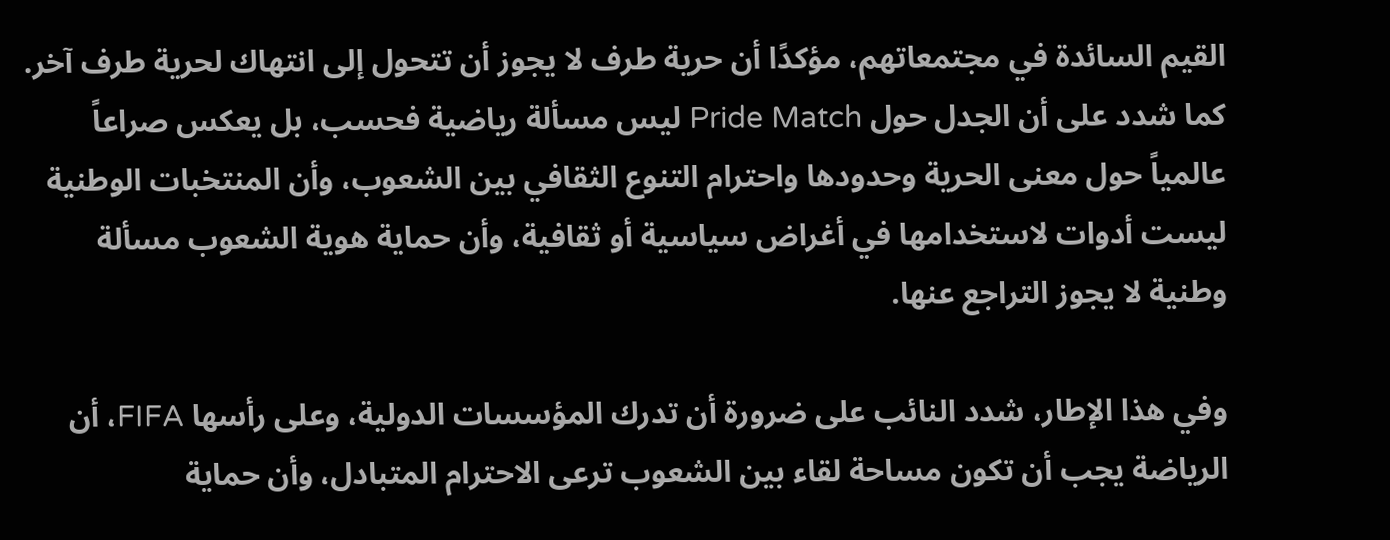القيم السائدة في مجتمعاتهم، مؤكدًا أن حرية طرف لا يجوز أن تتحول إلى انتهاك لحرية طرف آخر. كما شدد على أن الجدل حول Pride Match ليس مسألة رياضية فحسب، بل يعكس صراعاً عالمياً حول معنى الحرية وحدودها واحترام التنوع الثقافي بين الشعوب، وأن المنتخبات الوطنية ليست أدوات لاستخدامها في أغراض سياسية أو ثقافية، وأن حماية هوية الشعوب مسألة وطنية لا يجوز التراجع عنها.

وفي هذا الإطار، شدد النائب على ضرورة أن تدرك المؤسسات الدولية، وعلى رأسها FIFA، أن الرياضة يجب أن تكون مساحة لقاء بين الشعوب ترعى الاحترام المتبادل، وأن حماية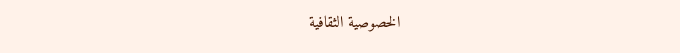الخصوصية الثقافية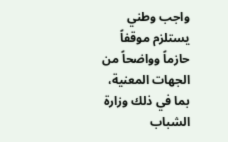واجب وطني يستلزم موقفاً حازماً وواضحاً من الجهات المعنية، بما في ذلك وزارة الشباب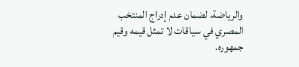والرياضة، لضمان عدم إدراج المنتخب المصري في سياقات لا تمثل قيمه وقيم جمهوره.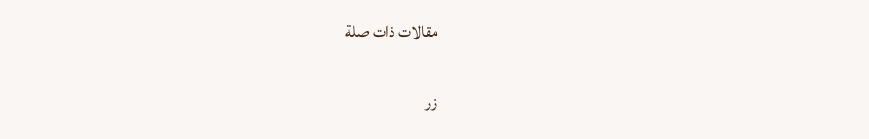مقالات ذات صلة

زر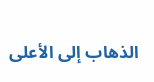الذهاب إلى الأعلى